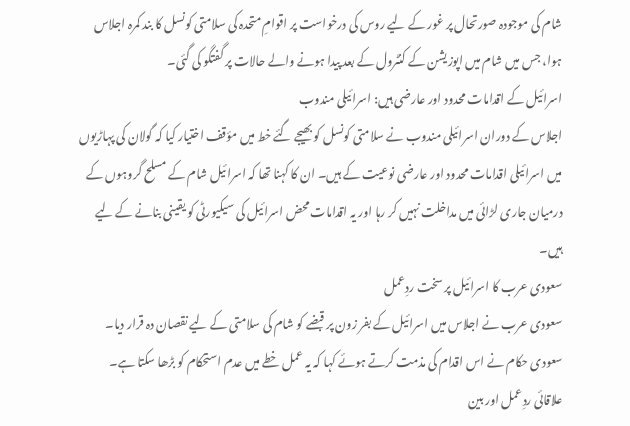شام کی موجودہ صورتحال پر غور کے لیے روس کی درخواست پر اقوامِ متحدہ کی سلامتی کونسل کا بند کمرہ اجلاس ہوا، جس میں شام میں اپوزیشن کے کنٹرول کے بعد پیدا ہونے والے حالات پر گفتگو کی گئی۔
اسرائیل کے اقدامات محدود اور عارضی ہیں: اسرائیلی مندوب
اجلاس کے دوران اسرائیلی مندوب نے سلامتی کونسل کو بھیجے گئے خط میں مؤقف اختیار کیا کہ گولان کی پہاڑیوں میں اسرائیلی اقدامات محدود اور عارضی نوعیت کے ہیں۔ ان کا کہنا تھا کہ اسرائیل شام کے مسلح گروہوں کے درمیان جاری لڑائی میں مداخلت نہیں کر رہا اور یہ اقدامات محض اسرائیل کی سیکیورٹی کو یقینی بنانے کے لیے ہیں۔
سعودی عرب کا اسرائیل پر سخت ردِعمل
سعودی عرب نے اجلاس میں اسرائیل کے بفر زون پر قبضے کو شام کی سلامتی کے لیے نقصان دہ قرار دیا۔ سعودی حکام نے اس اقدام کی مذمت کرتے ہوئے کہا کہ یہ عمل خطے میں عدم استحکام کو بڑھا سکتا ہے۔
علاقائی ردِعمل اور بین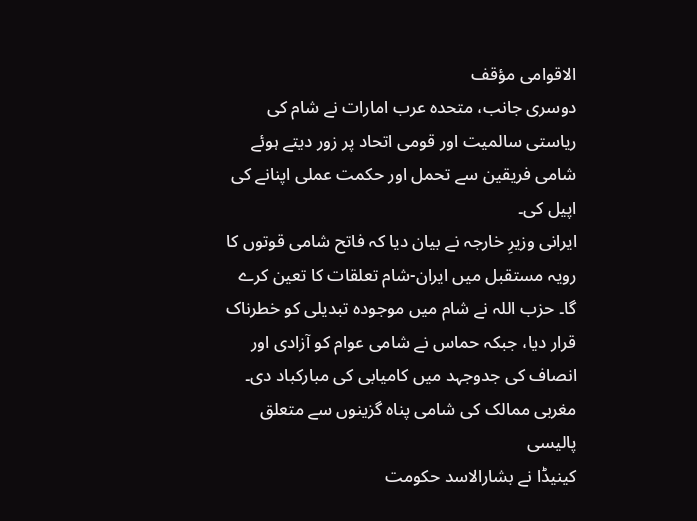الاقوامی مؤقف
دوسری جانب، متحدہ عرب امارات نے شام کی ریاستی سالمیت اور قومی اتحاد پر زور دیتے ہوئے شامی فریقین سے تحمل اور حکمت عملی اپنانے کی اپیل کی۔
ایرانی وزیرِ خارجہ نے بیان دیا کہ فاتح شامی قوتوں کا رویہ مستقبل میں ایران-شام تعلقات کا تعین کرے گا۔ حزب اللہ نے شام میں موجودہ تبدیلی کو خطرناک قرار دیا، جبکہ حماس نے شامی عوام کو آزادی اور انصاف کی جدوجہد میں کامیابی کی مبارکباد دی۔
مغربی ممالک کی شامی پناہ گزینوں سے متعلق پالیسی
کینیڈا نے بشارالاسد حکومت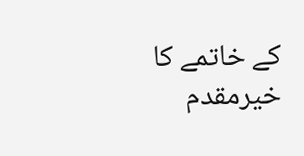کے خاتمے کا خیرمقدم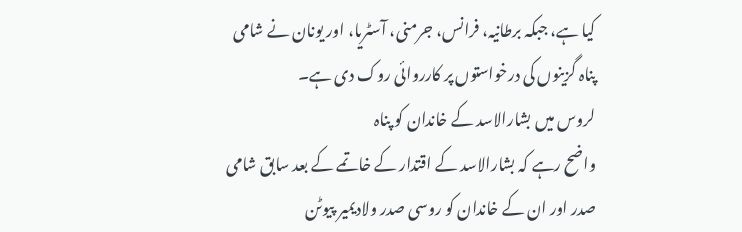کیا ہے، جبکہ برطانیہ، فرانس، جرمنی، آسٹریا، اور یونان نے شامی پناہ گزینوں کی درخواستوں پر کارروائی روک دی ہے۔
لروس میں بشارالاسد کے خاندان کو پناہ
واضح رہے کہ بشارالاسد کے اقتدار کے خاتمے کے بعد سابق شامی صدر اور ان کے خاندان کو روسی صدر ولادیمیر پیوٹن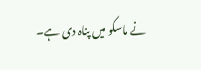نے ماسکو میں پناہ دی ہے۔